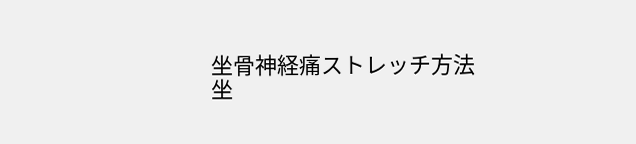坐骨神経痛ストレッチ方法
坐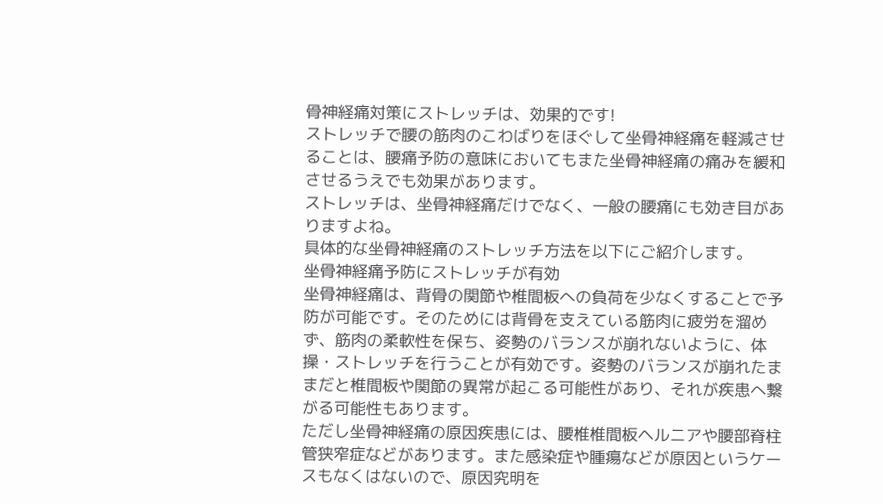骨神経痛対策にストレッチは、効果的です!
ストレッチで腰の筋肉のこわばりをほぐして坐骨神経痛を軽減させることは、腰痛予防の意味においてもまた坐骨神経痛の痛みを緩和させるうえでも効果があります。
ストレッチは、坐骨神経痛だけでなく、一般の腰痛にも効き目がありますよね。
具体的な坐骨神経痛のストレッチ方法を以下にご紹介します。
坐骨神経痛予防にストレッチが有効
坐骨神経痛は、背骨の関節や椎間板への負荷を少なくすることで予防が可能です。そのためには背骨を支えている筋肉に疲労を溜めず、筋肉の柔軟性を保ち、姿勢のバランスが崩れないように、体操・ストレッチを行うことが有効です。姿勢のバランスが崩れたままだと椎間板や関節の異常が起こる可能性があり、それが疾患へ繋がる可能性もあります。
ただし坐骨神経痛の原因疾患には、腰椎椎間板ヘルニアや腰部脊柱管狭窄症などがあります。また感染症や腫瘍などが原因というケースもなくはないので、原因究明を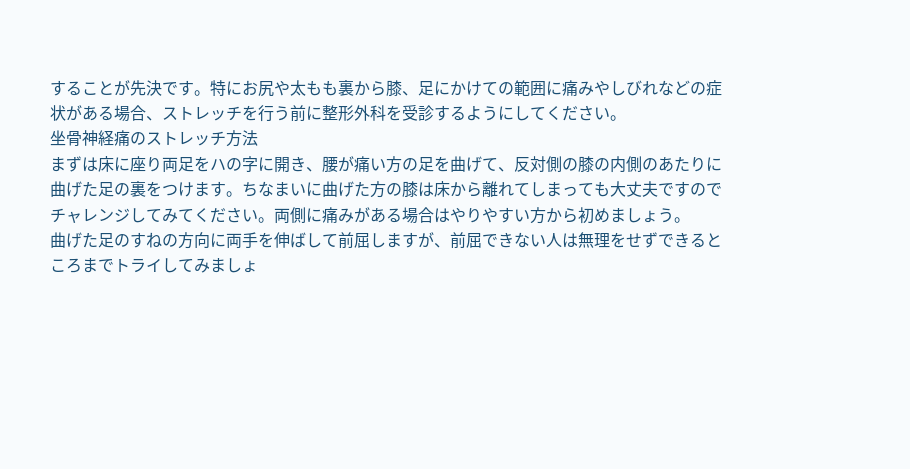することが先決です。特にお尻や太もも裏から膝、足にかけての範囲に痛みやしびれなどの症状がある場合、ストレッチを行う前に整形外科を受診するようにしてください。
坐骨神経痛のストレッチ方法
まずは床に座り両足をハの字に開き、腰が痛い方の足を曲げて、反対側の膝の内側のあたりに曲げた足の裏をつけます。ちなまいに曲げた方の膝は床から離れてしまっても大丈夫ですのでチャレンジしてみてください。両側に痛みがある場合はやりやすい方から初めましょう。
曲げた足のすねの方向に両手を伸ばして前屈しますが、前屈できない人は無理をせずできるところまでトライしてみましょ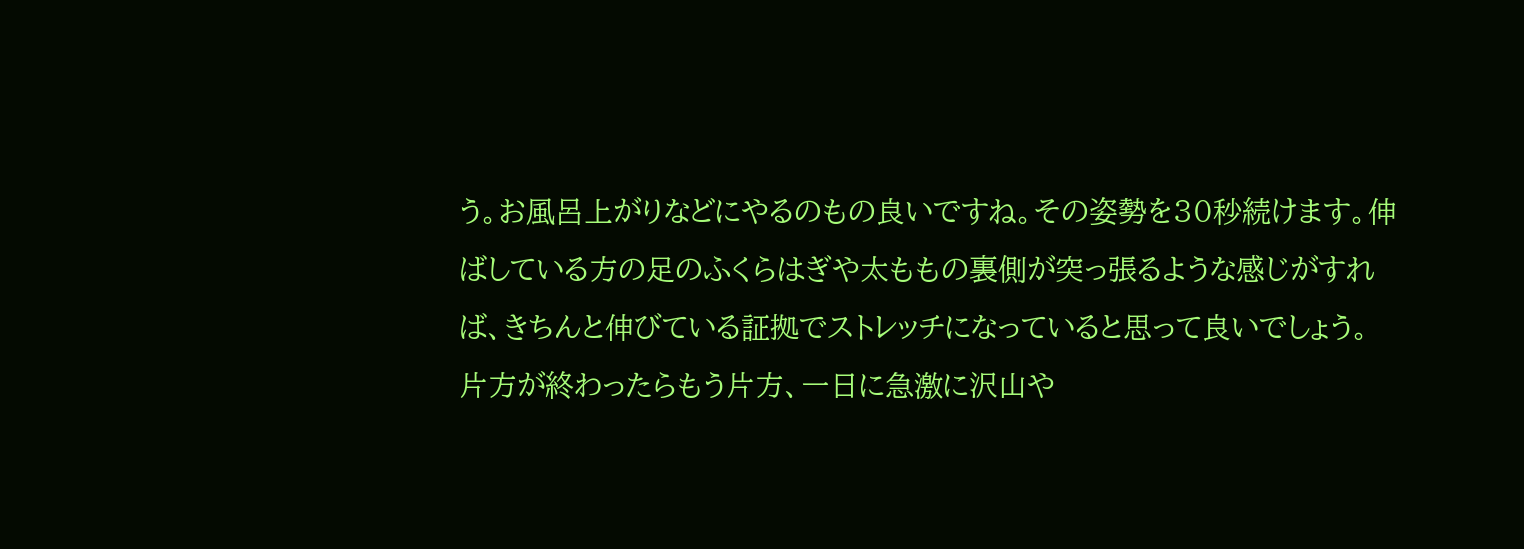う。お風呂上がりなどにやるのもの良いですね。その姿勢を30秒続けます。伸ばしている方の足のふくらはぎや太ももの裏側が突っ張るような感じがすれば、きちんと伸びている証拠でストレッチになっていると思って良いでしょう。
片方が終わったらもう片方、一日に急激に沢山や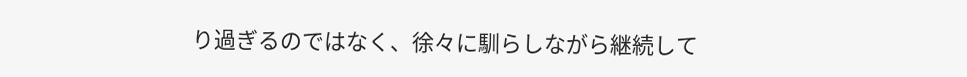り過ぎるのではなく、徐々に馴らしながら継続して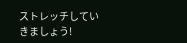ストレッチしていきましょう!